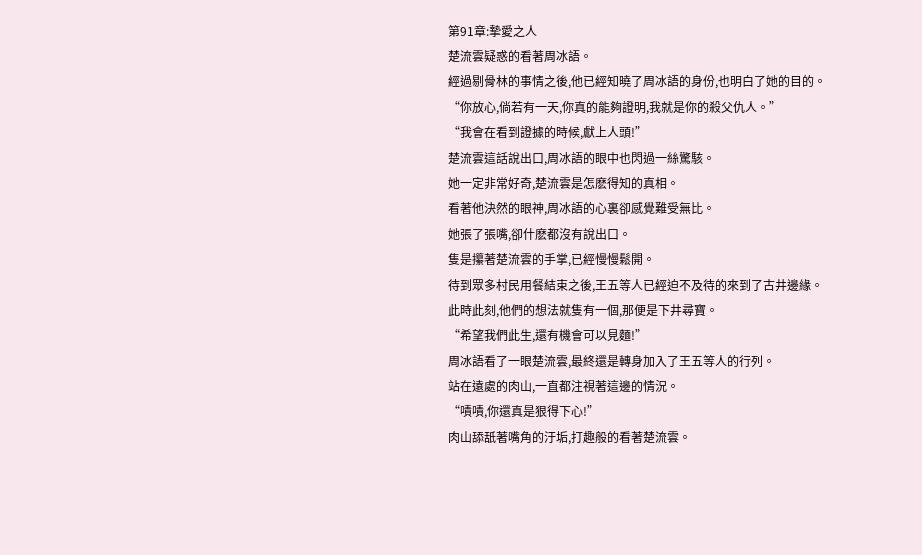第91章:摯愛之人
楚流雲疑惑的看著周冰語。
經過剔骨林的事情之後,他已經知曉了周冰語的身份,也明白了她的目的。
“你放心,倘若有一天,你真的能夠證明,我就是你的殺父仇人。”
“我會在看到證據的時候,獻上人頭!”
楚流雲這話說出口,周冰語的眼中也閃過一絲驚駭。
她一定非常好奇,楚流雲是怎麽得知的真相。
看著他決然的眼神,周冰語的心裏卻感覺難受無比。
她張了張嘴,卻什麽都沒有說出口。
隻是攥著楚流雲的手掌,已經慢慢鬆開。
待到眾多村民用餐結束之後,王五等人已經迫不及待的來到了古井邊緣。
此時此刻,他們的想法就隻有一個,那便是下井尋寶。
“希望我們此生,還有機會可以見麵!”
周冰語看了一眼楚流雲,最終還是轉身加入了王五等人的行列。
站在遠處的肉山,一直都注視著這邊的情況。
“嘖嘖,你還真是狠得下心!”
肉山舔舐著嘴角的汙垢,打趣般的看著楚流雲。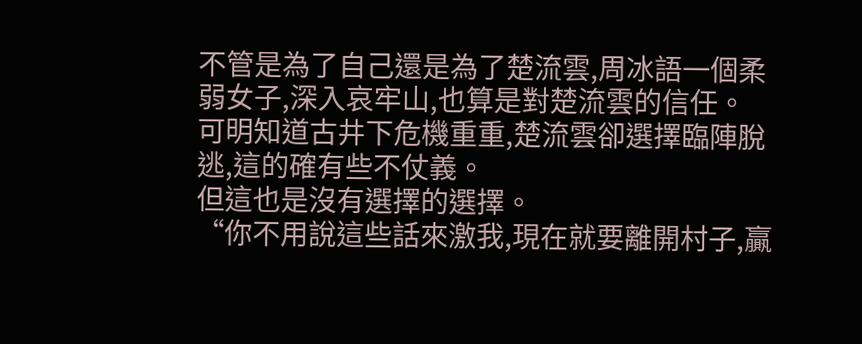不管是為了自己還是為了楚流雲,周冰語一個柔弱女子,深入哀牢山,也算是對楚流雲的信任。
可明知道古井下危機重重,楚流雲卻選擇臨陣脫逃,這的確有些不仗義。
但這也是沒有選擇的選擇。
“你不用說這些話來激我,現在就要離開村子,贏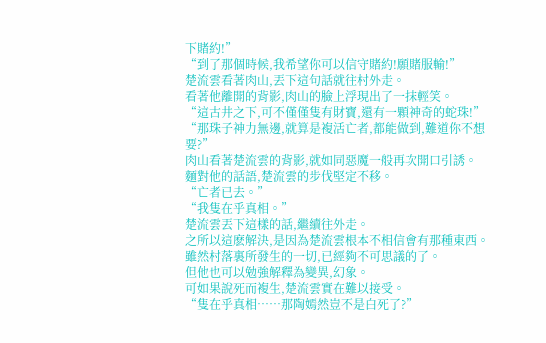下賭約!”
“到了那個時候,我希望你可以信守賭約!願賭服輸!”
楚流雲看著肉山,丟下這句話就往村外走。
看著他離開的背影,肉山的臉上浮現出了一抹輕笑。
“這古井之下,可不僅僅隻有財寶,還有一顆神奇的蛇珠!”
“那珠子神力無邊,就算是複活亡者,都能做到,難道你不想要?”
肉山看著楚流雲的背影,就如同惡魔一般再次開口引誘。
麵對他的話語,楚流雲的步伐堅定不移。
“亡者已去。”
“我隻在乎真相。”
楚流雲丟下這樣的話,繼續往外走。
之所以這麽解決,是因為楚流雲根本不相信會有那種東西。
雖然村落裏所發生的一切,已經夠不可思議的了。
但他也可以勉強解釋為變異,幻象。
可如果說死而複生,楚流雲實在難以接受。
“隻在乎真相……那陶嫣然豈不是白死了?”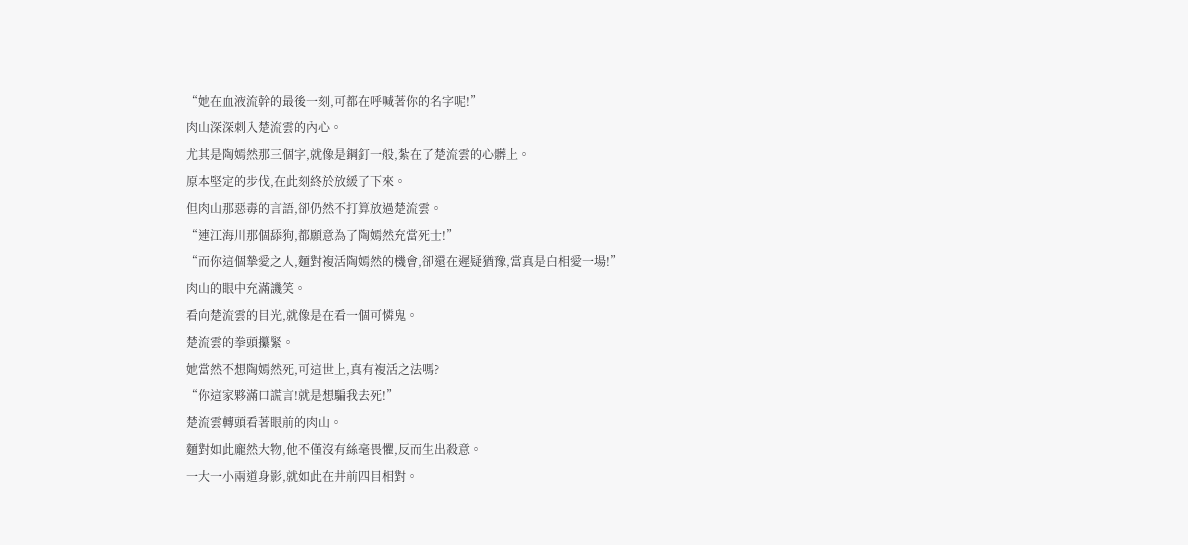“她在血液流幹的最後一刻,可都在呼喊著你的名字呢!”
肉山深深刺入楚流雲的內心。
尤其是陶嫣然那三個字,就像是鋼釘一般,紮在了楚流雲的心髒上。
原本堅定的步伐,在此刻終於放緩了下來。
但肉山那惡毒的言語,卻仍然不打算放過楚流雲。
“連江海川那個舔狗,都願意為了陶嫣然充當死士!”
“而你這個摯愛之人,麵對複活陶嫣然的機會,卻還在遲疑猶豫,當真是白相愛一場!”
肉山的眼中充滿譏笑。
看向楚流雲的目光,就像是在看一個可憐鬼。
楚流雲的拳頭攥緊。
她當然不想陶嫣然死,可這世上,真有複活之法嗎?
“你這家夥滿口謊言!就是想騙我去死!”
楚流雲轉頭看著眼前的肉山。
麵對如此龐然大物,他不僅沒有絲毫畏懼,反而生出殺意。
一大一小兩道身影,就如此在井前四目相對。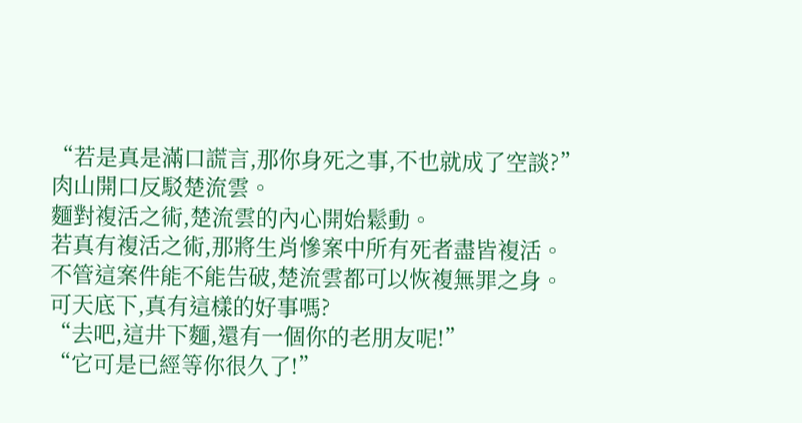“若是真是滿口謊言,那你身死之事,不也就成了空談?”
肉山開口反駁楚流雲。
麵對複活之術,楚流雲的內心開始鬆動。
若真有複活之術,那將生肖慘案中所有死者盡皆複活。
不管這案件能不能告破,楚流雲都可以恢複無罪之身。
可天底下,真有這樣的好事嗎?
“去吧,這井下麵,還有一個你的老朋友呢!”
“它可是已經等你很久了!”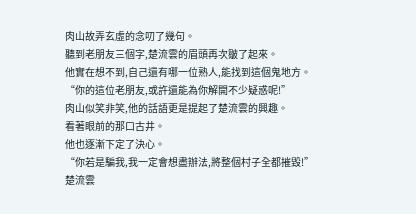肉山故弄玄虛的念叨了幾句。
聽到老朋友三個字,楚流雲的眉頭再次皺了起來。
他實在想不到,自己還有哪一位熟人,能找到這個鬼地方。
“你的這位老朋友,或許還能為你解開不少疑惑呢!”
肉山似笑非笑,他的話語更是提起了楚流雲的興趣。
看著眼前的那口古井。
他也逐漸下定了決心。
“你若是騙我,我一定會想盡辦法,將整個村子全都摧毀!”
楚流雲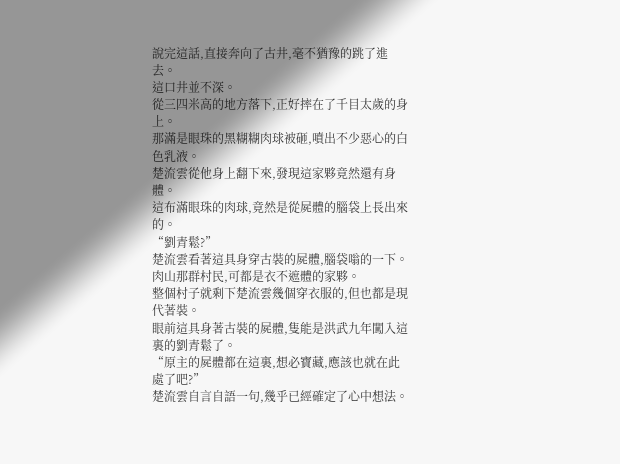說完這話,直接奔向了古井,毫不猶豫的跳了進去。
這口井並不深。
從三四米高的地方落下,正好摔在了千目太歲的身上。
那滿是眼珠的黑糊糊肉球被砸,噴出不少惡心的白色乳液。
楚流雲從他身上翻下來,發現這家夥竟然還有身體。
這布滿眼珠的肉球,竟然是從屍體的腦袋上長出來的。
“劉青鬆?”
楚流雲看著這具身穿古裝的屍體,腦袋嗡的一下。
肉山那群村民,可都是衣不遮體的家夥。
整個村子就剩下楚流雲幾個穿衣服的,但也都是現代著裝。
眼前這具身著古裝的屍體,隻能是洪武九年闖入這裏的劉青鬆了。
“原主的屍體都在這裏,想必寶藏,應該也就在此處了吧?”
楚流雲自言自語一句,幾乎已經確定了心中想法。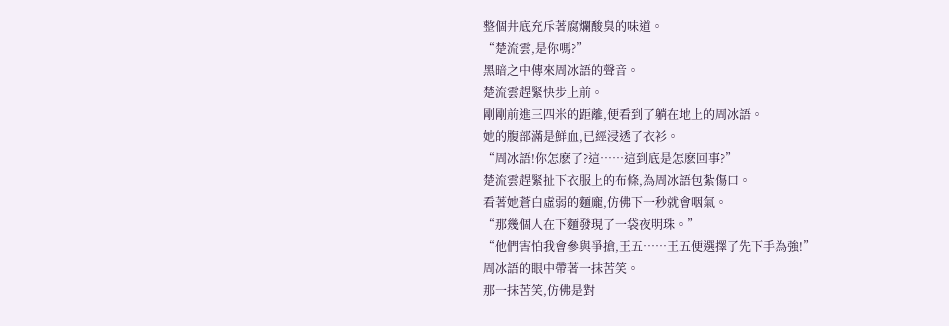整個井底充斥著腐爛酸臭的味道。
“楚流雲,是你嗎?”
黑暗之中傳來周冰語的聲音。
楚流雲趕緊快步上前。
剛剛前進三四米的距離,便看到了躺在地上的周冰語。
她的腹部滿是鮮血,已經浸透了衣衫。
“周冰語!你怎麽了?這……這到底是怎麽回事?”
楚流雲趕緊扯下衣服上的布條,為周冰語包紮傷口。
看著她蒼白虛弱的麵龐,仿佛下一秒就會咽氣。
“那幾個人在下麵發現了一袋夜明珠。”
“他們害怕我會參與爭搶,王五……王五便選擇了先下手為強!”
周冰語的眼中帶著一抹苦笑。
那一抹苦笑,仿佛是對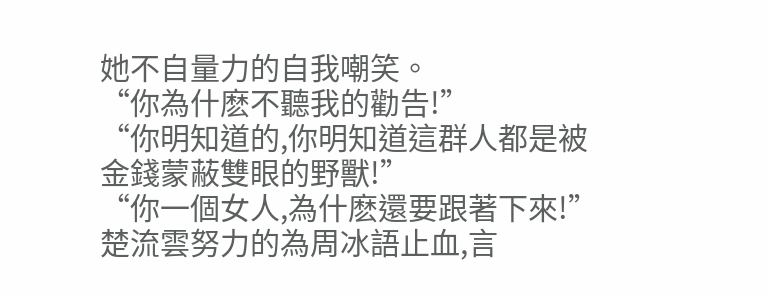她不自量力的自我嘲笑。
“你為什麽不聽我的勸告!”
“你明知道的,你明知道這群人都是被金錢蒙蔽雙眼的野獸!”
“你一個女人,為什麽還要跟著下來!”
楚流雲努力的為周冰語止血,言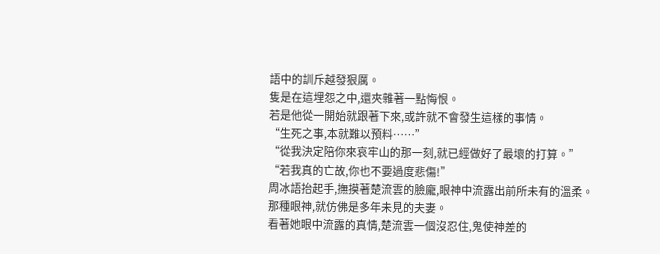語中的訓斥越發狠厲。
隻是在這埋怨之中,還夾雜著一點悔恨。
若是他從一開始就跟著下來,或許就不會發生這樣的事情。
“生死之事,本就難以預料……”
“從我決定陪你來哀牢山的那一刻,就已經做好了最壞的打算。”
“若我真的亡故,你也不要過度悲傷!”
周冰語抬起手,撫摸著楚流雲的臉龐,眼神中流露出前所未有的溫柔。
那種眼神,就仿佛是多年未見的夫妻。
看著她眼中流露的真情,楚流雲一個沒忍住,鬼使神差的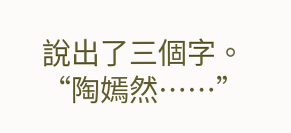說出了三個字。
“陶嫣然……”